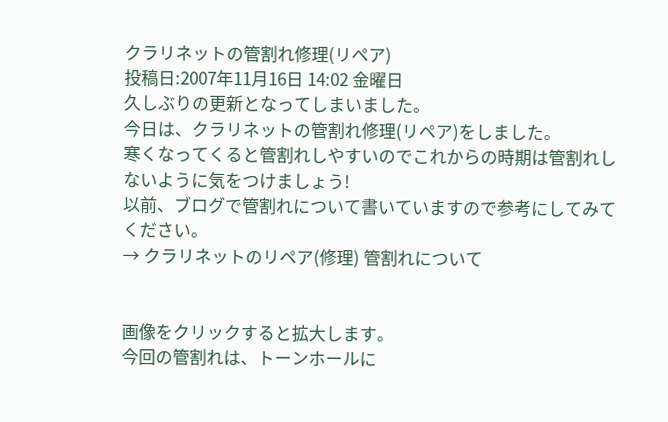クラリネットの管割れ修理(リペア)
投稿日:2007年11月16日 14:02 金曜日
久しぶりの更新となってしまいました。
今日は、クラリネットの管割れ修理(リペア)をしました。
寒くなってくると管割れしやすいのでこれからの時期は管割れしないように気をつけましょう!
以前、ブログで管割れについて書いていますので参考にしてみてください。
→ クラリネットのリペア(修理) 管割れについて


画像をクリックすると拡大します。
今回の管割れは、トーンホールに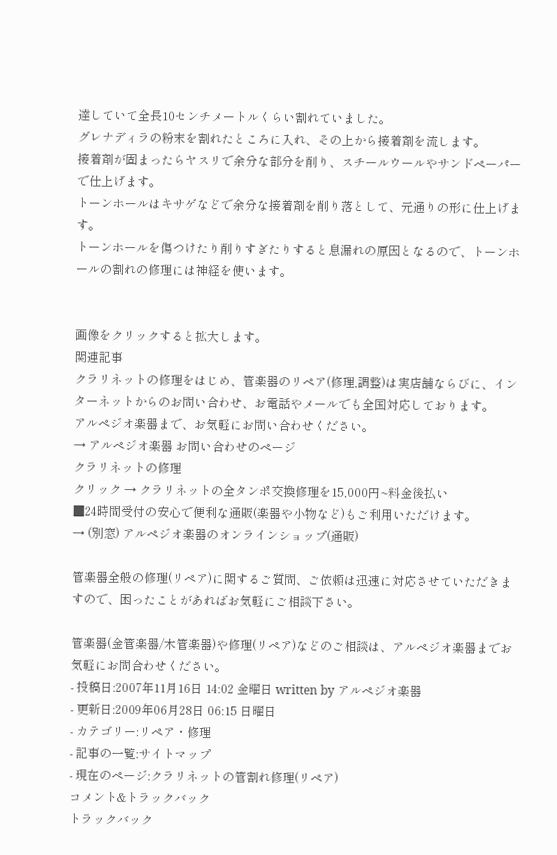達していて全長10センチメートルくらい割れていました。
グレナディラの粉末を割れたところに入れ、その上から接着剤を流します。
接着剤が固まったらヤスリで余分な部分を削り、スチールウールやサンドペーパーで仕上げます。
トーンホールはキサゲなどで余分な接着剤を削り落として、元通りの形に仕上げます。
トーンホールを傷つけたり削りすぎたりすると息漏れの原因となるので、トーンホールの割れの修理には神経を使います。


画像をクリックすると拡大します。
関連記事
クラリネットの修理をはじめ、管楽器のリペア(修理,調整)は実店舗ならびに、インターネットからのお問い合わせ、お電話やメールでも全国対応しております。
アルペジオ楽器まで、お気軽にお問い合わせください。
→ アルペジオ楽器 お問い合わせのページ
クラリネットの修理
クリック → クラリネットの全タンポ交換修理を15,000円~料金後払い
■24時間受付の安心で便利な通販(楽器や小物など)もご利用いただけます。
→ (別窓) アルペジオ楽器のオンラインショップ(通販)

管楽器全般の修理(リペア)に関するご質問、ご依頼は迅速に対応させていただきますので、困ったことがあればお気軽にご相談下さい。

管楽器(金管楽器/木管楽器)や修理(リペア)などのご相談は、アルペジオ楽器までお気軽にお問合わせください。
- 投稿日:2007年11月16日 14:02 金曜日 written by アルペジオ楽器
- 更新日:2009年06月28日 06:15 日曜日
- カテゴリー:リペア・修理
- 記事の一覧:サイトマップ
- 現在のページ:クラリネットの管割れ修理(リペア)
コメント&トラックバック
トラックバック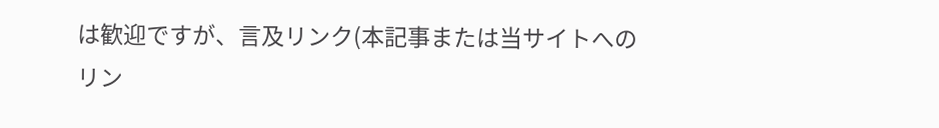は歓迎ですが、言及リンク(本記事または当サイトへのリン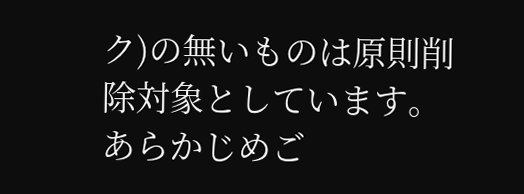ク)の無いものは原則削除対象としています。あらかじめご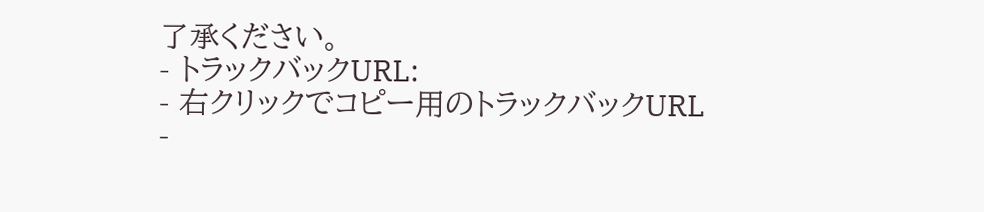了承ください。
- トラックバックURL:
- 右クリックでコピー用のトラックバックURL
-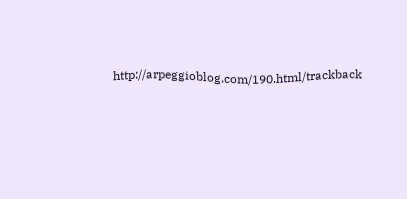http://arpeggioblog.com/190.html/trackback